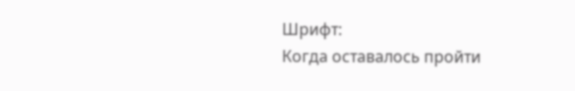Шрифт:
Когда оставалось пройти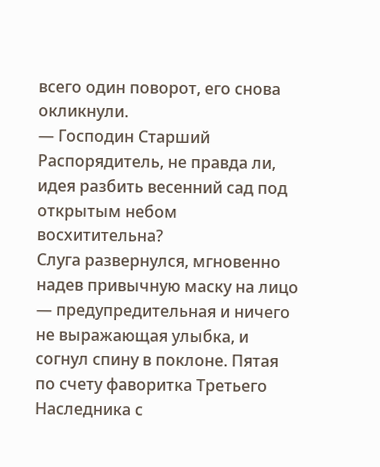всего один поворот, его снова окликнули.
— Господин Старший Распорядитель, не правда ли, идея разбить весенний сад под открытым небом восхитительна?
Слуга развернулся, мгновенно надев привычную маску на лицо — предупредительная и ничего не выражающая улыбка, и согнул спину в поклоне. Пятая по счету фаворитка Третьего Наследника с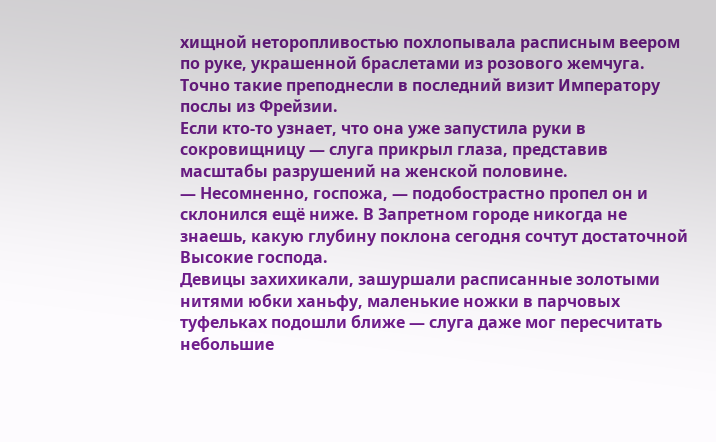хищной неторопливостью похлопывала расписным веером по руке, украшенной браслетами из розового жемчуга. Точно такие преподнесли в последний визит Императору послы из Фрейзии.
Если кто-то узнает, что она уже запустила руки в сокровищницу — слуга прикрыл глаза, представив масштабы разрушений на женской половине.
— Несомненно, госпожа, — подобострастно пропел он и склонился ещё ниже. В Запретном городе никогда не знаешь, какую глубину поклона сегодня сочтут достаточной Высокие господа.
Девицы захихикали, зашуршали расписанные золотыми нитями юбки ханьфу, маленькие ножки в парчовых туфельках подошли ближе — слуга даже мог пересчитать небольшие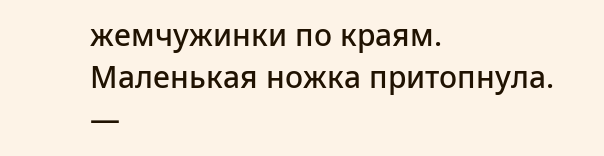жемчужинки по краям. Маленькая ножка притопнула.
—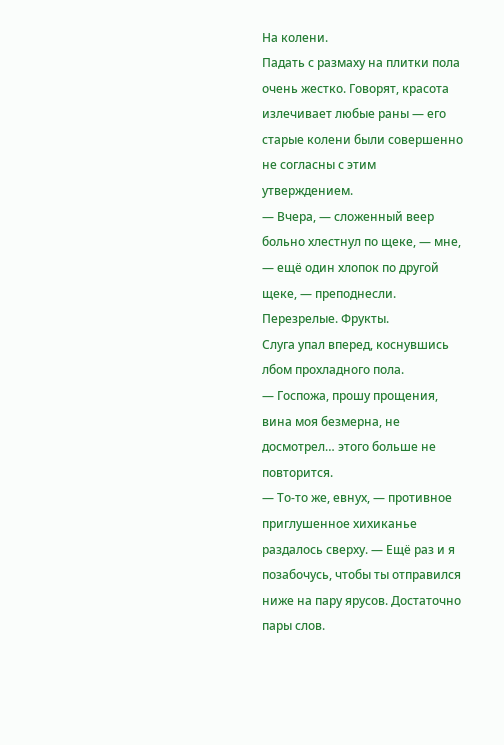На колени.
Падать с размаху на плитки пола очень жестко. Говорят, красота излечивает любые раны — его старые колени были совершенно не согласны с этим утверждением.
— Вчера, — сложенный веер больно хлестнул по щеке, — мне, — ещё один хлопок по другой щеке, — преподнесли. Перезрелые. Фрукты.
Слуга упал вперед, коснувшись лбом прохладного пола.
— Госпожа, прошу прощения, вина моя безмерна, не досмотрел… этого больше не повторится.
— То-то же, евнух, — противное приглушенное хихиканье раздалось сверху. — Ещё раз и я позабочусь, чтобы ты отправился ниже на пару ярусов. Достаточно пары слов.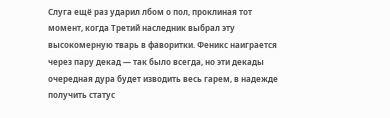Слуга ещё раз ударил лбом о пол, проклиная тот момент, когда Третий наследник выбрал эту высокомерную тварь в фаворитки. Феникс наиграется через пару декад — так было всегда, но эти декады очередная дура будет изводить весь гарем, в надежде получить статус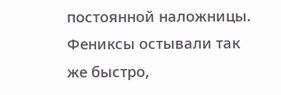постоянной наложницы. Фениксы остывали так же быстро,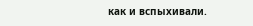как и вспыхивали.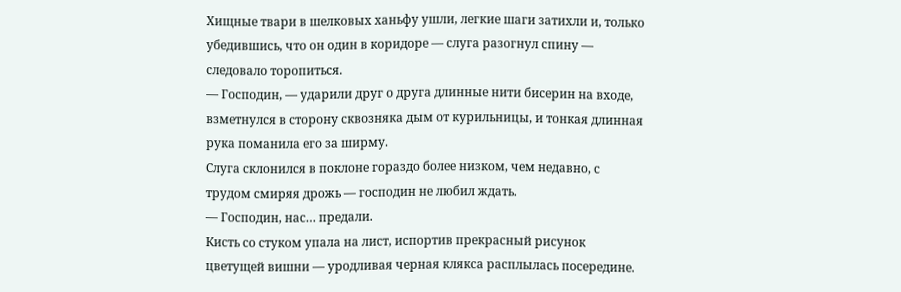Хищные твари в шелковых ханьфу ушли, легкие шаги затихли и, только убедившись, что он один в коридоре — слуга разогнул спину — следовало торопиться.
— Господин, — ударили друг о друга длинные нити бисерин на входе, взметнулся в сторону сквозняка дым от курильницы, и тонкая длинная рука поманила его за ширму.
Слуга склонился в поклоне гораздо более низком, чем недавно, с трудом смиряя дрожь — господин не любил ждать.
— Господин, нас… предали.
Кисть со стуком упала на лист, испортив прекрасный рисунок цветущей вишни — уродливая черная клякса расплылась посередине.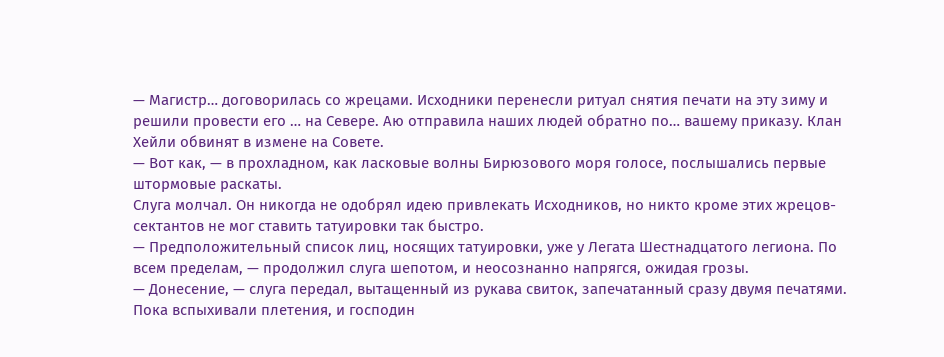— Магистр… договорилась со жрецами. Исходники перенесли ритуал снятия печати на эту зиму и решили провести его … на Севере. Аю отправила наших людей обратно по… вашему приказу. Клан Хейли обвинят в измене на Совете.
— Вот как, — в прохладном, как ласковые волны Бирюзового моря голосе, послышались первые штормовые раскаты.
Слуга молчал. Он никогда не одобрял идею привлекать Исходников, но никто кроме этих жрецов-сектантов не мог ставить татуировки так быстро.
— Предположительный список лиц, носящих татуировки, уже у Легата Шестнадцатого легиона. По всем пределам, — продолжил слуга шепотом, и неосознанно напрягся, ожидая грозы.
— Донесение, — слуга передал, вытащенный из рукава свиток, запечатанный сразу двумя печатями.
Пока вспыхивали плетения, и господин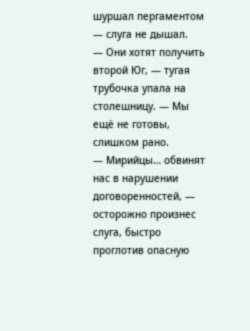шуршал пергаментом — слуга не дышал.
— Они хотят получить второй Юг, — тугая трубочка упала на столешницу. — Мы ещё не готовы, слишком рано.
— Мирийцы… обвинят нас в нарушении договоренностей, — осторожно произнес слуга, быстро проглотив опасную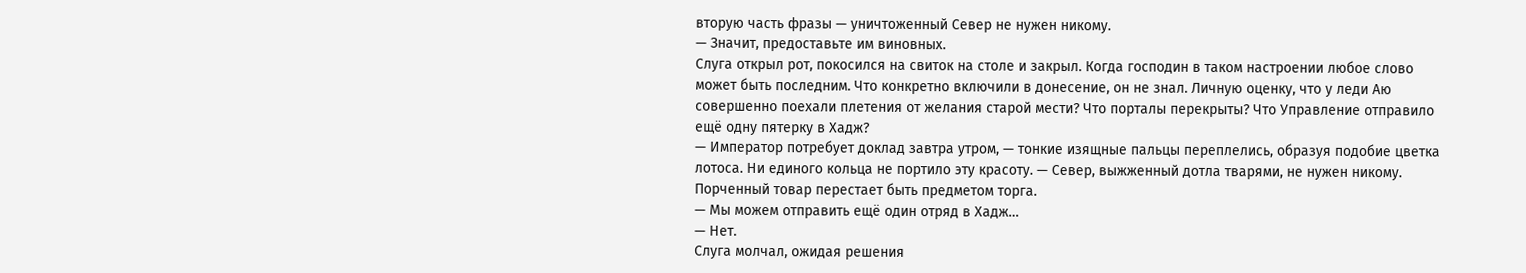вторую часть фразы — уничтоженный Север не нужен никому.
— Значит, предоставьте им виновных.
Слуга открыл рот, покосился на свиток на столе и закрыл. Когда господин в таком настроении любое слово может быть последним. Что конкретно включили в донесение, он не знал. Личную оценку, что у леди Аю совершенно поехали плетения от желания старой мести? Что порталы перекрыты? Что Управление отправило ещё одну пятерку в Хадж?
— Император потребует доклад завтра утром, — тонкие изящные пальцы переплелись, образуя подобие цветка лотоса. Ни единого кольца не портило эту красоту. — Север, выжженный дотла тварями, не нужен никому. Порченный товар перестает быть предметом торга.
— Мы можем отправить ещё один отряд в Хадж…
— Нет.
Слуга молчал, ожидая решения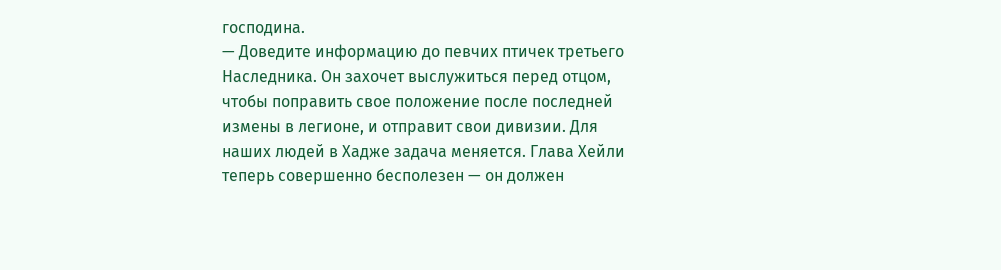господина.
— Доведите информацию до певчих птичек третьего Наследника. Он захочет выслужиться перед отцом, чтобы поправить свое положение после последней измены в легионе, и отправит свои дивизии. Для наших людей в Хадже задача меняется. Глава Хейли теперь совершенно бесполезен — он должен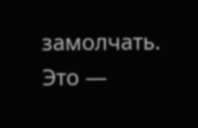замолчать. Это —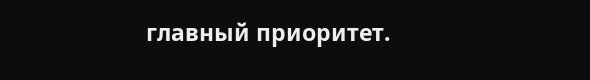главный приоритет.